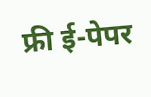फ्री ई-पेपर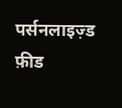पर्सनलाइज़्ड फ़ीड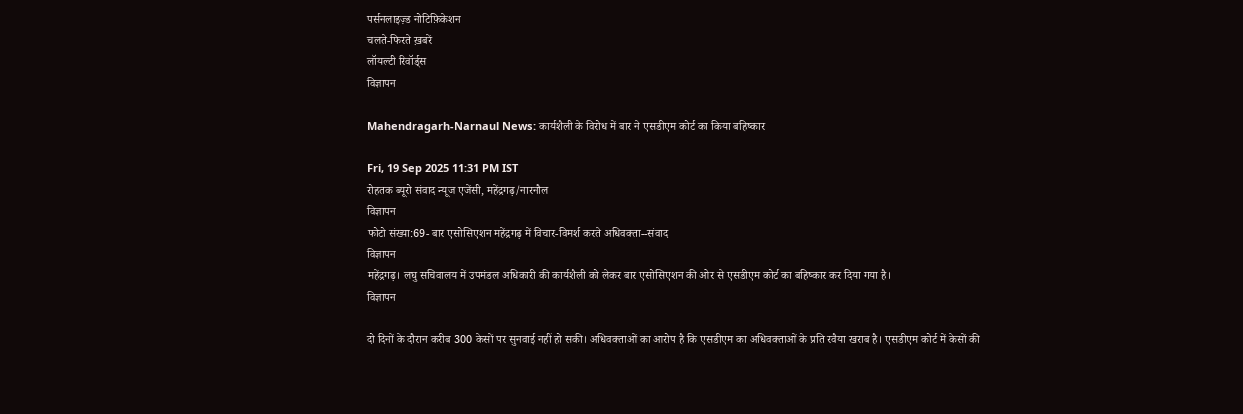पर्सनलाइज़्ड नोटिफ़िकेशन
चलते-फिरते ख़बरें
लॉयल्टी रिवॉर्ड्स
विज्ञापन

Mahendragarh-Narnaul News: कार्यशैली के विरोध में बार ने एसडीएम कोर्ट का किया बहिष्कार

Fri, 19 Sep 2025 11:31 PM IST
रोहतक ब्यूरो संवाद न्यूज एजेंसी, महेंद्रगढ़/नारनौल
विज्ञापन
फोटो संख्या:69- बार एसोसिएशन महेंद्रगढ़ में विचार-विमर्श करते अधिवक्ता--संवाद
विज्ञापन
महेंद्रगढ़। लघु सचिवालय में उपमंडल अधिकारी की कार्यशैली को लेकर बार एसोसिएशन की ओर से एसडीएम कोर्ट का बहिष्कार कर दिया गया है।
विज्ञापन

दो दिनों के दौरान करीब 300 केसों पर सुनवाई नहीं हो सकी। अधिवक्ताओं का आरोप है कि एसडीएम का अधिवक्ताओं के प्रति रवैया खराब है। एसडीएम कोर्ट में केसों की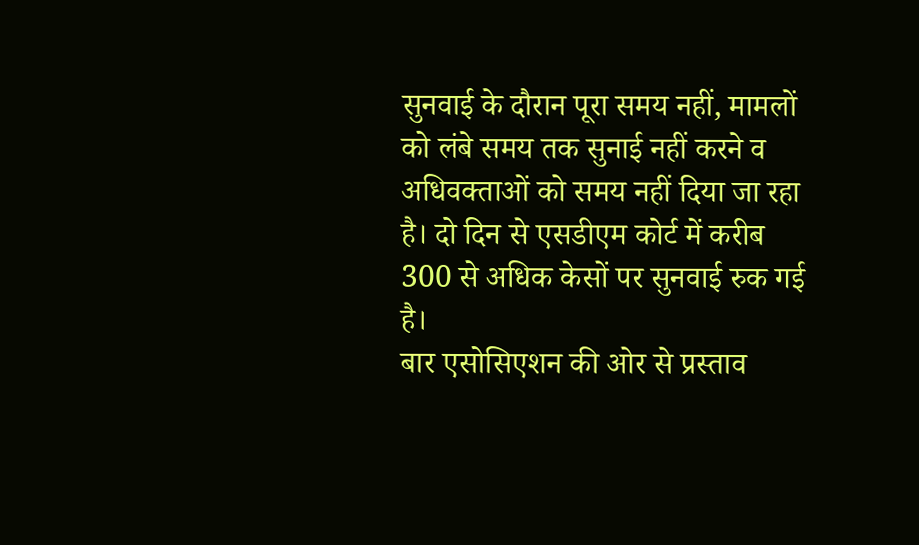सुनवाई के दौरान पूरा समय नहीं, मामलों को लंबे समय तक सुनाई नहीं करने व अधिवक्ताओं को समय नहीं दिया जा रहा है। दो दिन से एसडीएम कोर्ट में करीब 300 से अधिक केसों पर सुनवाई रुक गई है।
बार एसोसिएशन की ओर से प्रस्ताव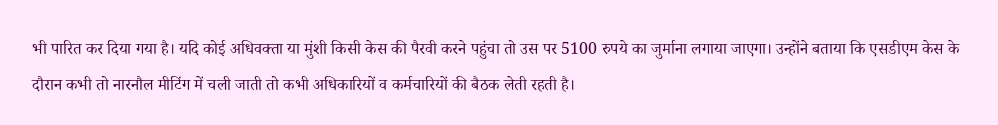भी पारित कर दिया गया है। यदि कोई अधिवक्ता या मुंशी किसी केस की पैरवी करने पहुंचा तो उस पर 5100 रुपये का जुर्माना लगाया जाएगा। उन्होंने बताया कि एसडीएम केस के दौरान कभी तो नारनौल मीटिंग में चली जाती तो कभी अधिकारियों व कर्मचारियों की बैठक लेती रहती है।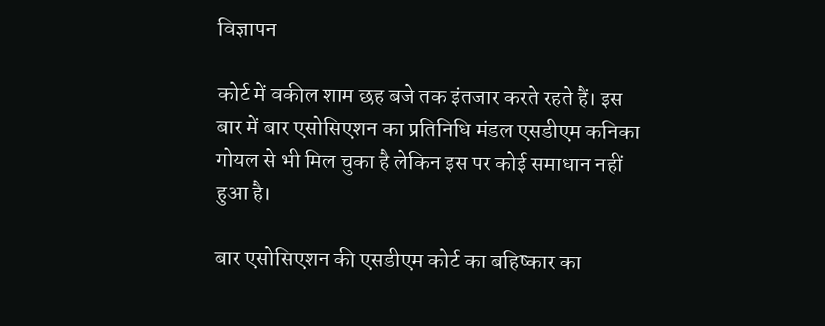विज्ञापन

कोर्ट में वकील शाम छह बजे तक इंतजार करते रहते हैं। इस बार में बार एसोसिएशन का प्रतिनिधि मंडल एसडीएम कनिका गोयल से भी मिल चुका है लेकिन इस पर कोई समाधान नहीं हुआ है।

बार एसोसिएशन की एसडीएम कोर्ट का बहिष्कार का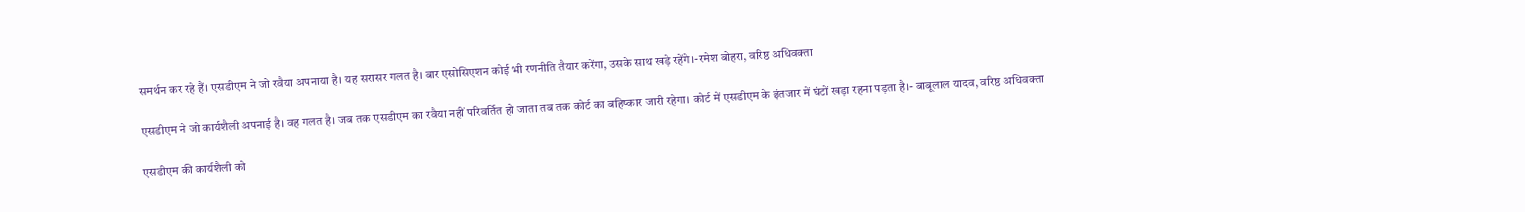समर्थन कर रहे हैं। एसडीएम ने जो रवैया अपनाया है। यह सरासर गलत है। बार एसोसिएशन कोई भी रणनीति तैयार करेंगा, उसके साथ खड़े रहेंगे।-रमेश बोहरा, वरिष्ठ अधिवक्ता

एसडीएम ने जो कार्यशैली अपनाई है। वह गलत है। जब तक एसडीएम का रवैया नहीं परिवर्तित हो जाता तब तक कोर्ट का बहिष्कार जारी रहेगा। कोर्ट में एसडीएम के इंतजार में घंटों खड़ा रहना पड़ता है।- बाबूलाल यादव, वरिष्ठ अधिवक्ता

एसडीएम की कार्यशैली को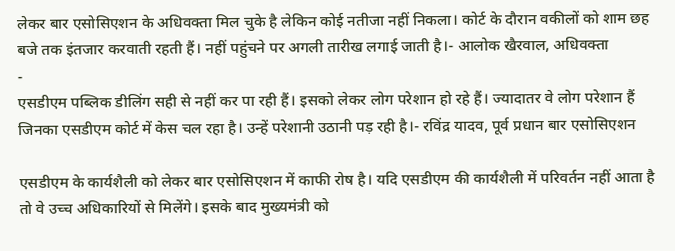लेकर बार एसोसिएशन के अधिवक्ता मिल चुके है लेकिन कोई नतीजा नहीं निकला। कोर्ट के दौरान वकीलों को शाम छह बजे तक इंतजार करवाती रहती हैं। नहीं पहुंचने पर अगली तारीख लगाई जाती है।- आलोक खैरवाल, अधिवक्ता
-
एसडीएम पब्लिक डीलिंग सही से नहीं कर पा रही हैं। इसको लेकर लोग परेशान हो रहे हैं। ज्यादातर वे लोग परेशान हैं जिनका एसडीएम कोर्ट में केस चल रहा है। उन्हें परेशानी उठानी पड़ रही है।- रविंद्र यादव, पूर्व प्रधान बार एसोसिएशन

एसडीएम के कार्यशैली को लेकर बार एसोसिएशन में काफी रोष है। यदि एसडीएम की कार्यशैली में परिवर्तन नहीं आता है तो वे उच्च अधिकारियों से मिलेंगे। इसके बाद मुख्यमंत्री को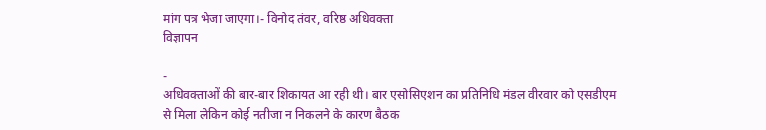मांग पत्र भेजा जाएगा।- विनोद तंवर, वरिष्ठ अधिवक्ता
विज्ञापन

-
अधिवक्ताओं की बार-बार शिकायत आ रही थी। बार एसोसिएशन का प्रतिनिधि मंडल वीरवार को एसडीएम से मिला लेकिन कोई नतीजा न निकलने के कारण बैठक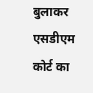बुलाकर एसडीएम कोर्ट का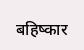बहिष्कार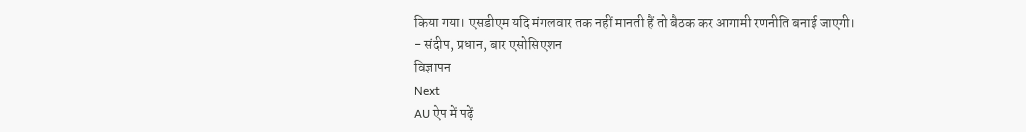किया गया। एसडीएम यदि मंगलवार तक नहीं मानती हैं तो बैठक कर आगामी रणनीति बनाई जाएगी।
- संदीप, प्रधान, बार एसोसिएशन
विज्ञापन
Next
AU ऐप में पढ़ें